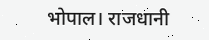भोपाल। राजधानी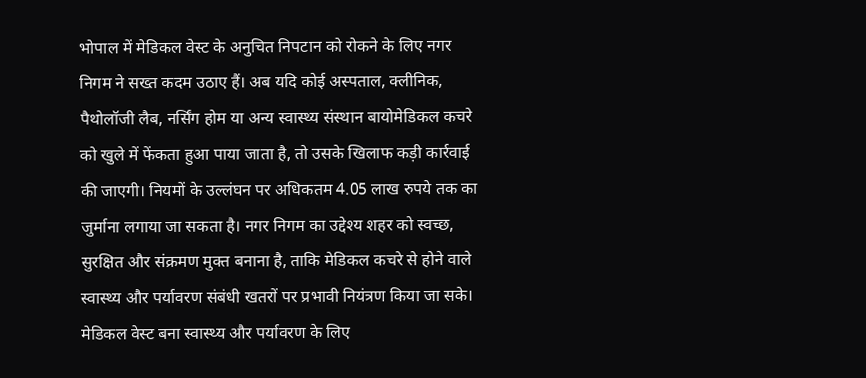भोपाल में मेडिकल वेस्ट के अनुचित निपटान को रोकने के लिए नगर निगम ने सख्त कदम उठाए हैं। अब यदि कोई अस्पताल, क्लीनिक, पैथोलॉजी लैब, नर्सिंग होम या अन्य स्वास्थ्य संस्थान बायोमेडिकल कचरे को खुले में फेंकता हुआ पाया जाता है, तो उसके खिलाफ कड़ी कार्रवाई की जाएगी। नियमों के उल्लंघन पर अधिकतम 4.05 लाख रुपये तक का जुर्माना लगाया जा सकता है। नगर निगम का उद्देश्य शहर को स्वच्छ, सुरक्षित और संक्रमण मुक्त बनाना है, ताकि मेडिकल कचरे से होने वाले स्वास्थ्य और पर्यावरण संबंधी खतरों पर प्रभावी नियंत्रण किया जा सके।
मेडिकल वेस्ट बना स्वास्थ्य और पर्यावरण के लिए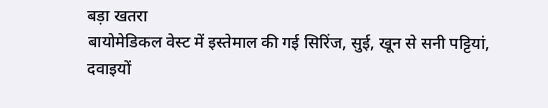बड़ा खतरा
बायोमेडिकल वेस्ट में इस्तेमाल की गई सिरिंज, सुई, खून से सनी पट्टियां, दवाइयों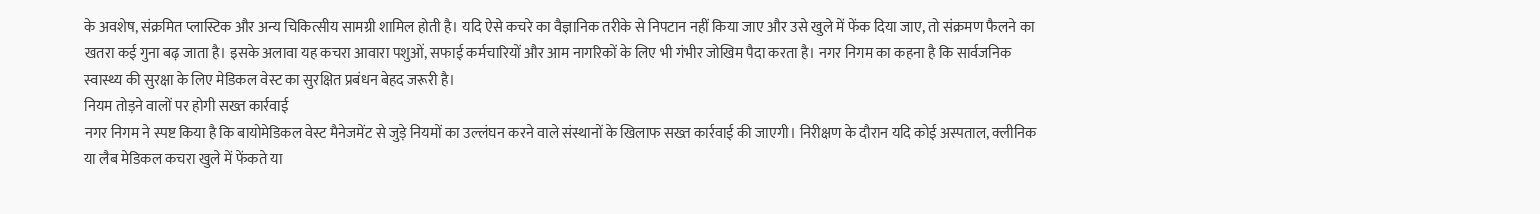के अवशेष, संक्रमित प्लास्टिक और अन्य चिकित्सीय सामग्री शामिल होती है। यदि ऐसे कचरे का वैज्ञानिक तरीके से निपटान नहीं किया जाए और उसे खुले में फेंक दिया जाए, तो संक्रमण फैलने का खतरा कई गुना बढ़ जाता है। इसके अलावा यह कचरा आवारा पशुओं, सफाई कर्मचारियों और आम नागरिकों के लिए भी गंभीर जोखिम पैदा करता है। नगर निगम का कहना है कि सार्वजनिक स्वास्थ्य की सुरक्षा के लिए मेडिकल वेस्ट का सुरक्षित प्रबंधन बेहद जरूरी है।
नियम तोड़ने वालों पर होगी सख्त कार्रवाई
नगर निगम ने स्पष्ट किया है कि बायोमेडिकल वेस्ट मैनेजमेंट से जुड़े नियमों का उल्लंघन करने वाले संस्थानों के खिलाफ सख्त कार्रवाई की जाएगी। निरीक्षण के दौरान यदि कोई अस्पताल, क्लीनिक या लैब मेडिकल कचरा खुले में फेंकते या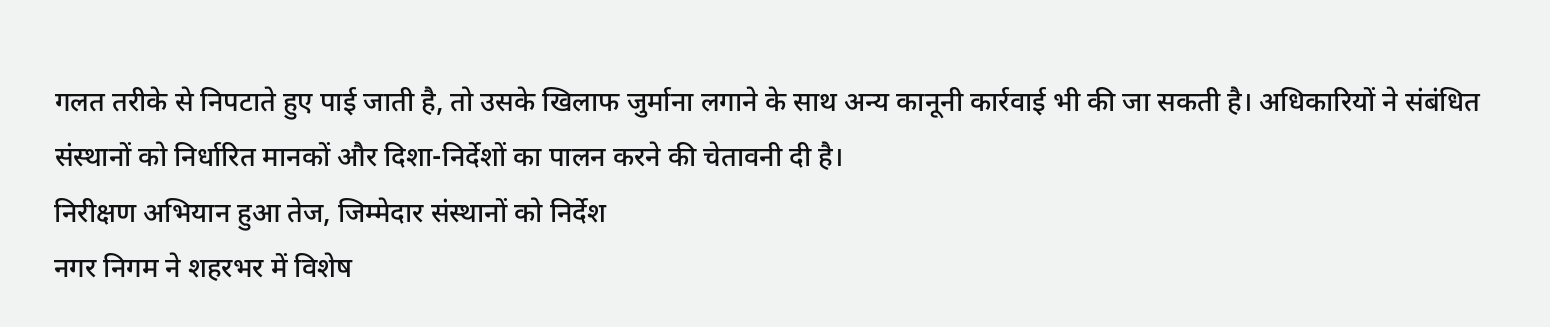गलत तरीके से निपटाते हुए पाई जाती है, तो उसके खिलाफ जुर्माना लगाने के साथ अन्य कानूनी कार्रवाई भी की जा सकती है। अधिकारियों ने संबंधित संस्थानों को निर्धारित मानकों और दिशा-निर्देशों का पालन करने की चेतावनी दी है।
निरीक्षण अभियान हुआ तेज, जिम्मेदार संस्थानों को निर्देश
नगर निगम ने शहरभर में विशेष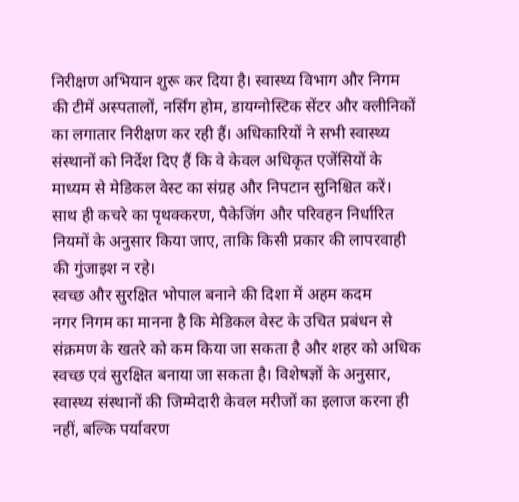निरीक्षण अभियान शुरू कर दिया है। स्वास्थ्य विभाग और निगम की टीमें अस्पतालों, नर्सिंग होम, डायग्नोस्टिक सेंटर और क्लीनिकों का लगातार निरीक्षण कर रही हैं। अधिकारियों ने सभी स्वास्थ्य संस्थानों को निर्देश दिए हैं कि वे केवल अधिकृत एजेंसियों के माध्यम से मेडिकल वेस्ट का संग्रह और निपटान सुनिश्चित करें। साथ ही कचरे का पृथक्करण, पैकेजिंग और परिवहन निर्धारित नियमों के अनुसार किया जाए, ताकि किसी प्रकार की लापरवाही की गुंजाइश न रहे।
स्वच्छ और सुरक्षित भोपाल बनाने की दिशा में अहम कदम
नगर निगम का मानना है कि मेडिकल वेस्ट के उचित प्रबंधन से संक्रमण के खतरे को कम किया जा सकता है और शहर को अधिक स्वच्छ एवं सुरक्षित बनाया जा सकता है। विशेषज्ञों के अनुसार, स्वास्थ्य संस्थानों की जिम्मेदारी केवल मरीजों का इलाज करना ही नहीं, बल्कि पर्यावरण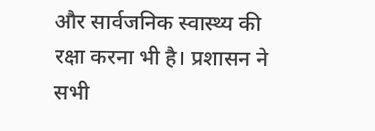और सार्वजनिक स्वास्थ्य की रक्षा करना भी है। प्रशासन ने सभी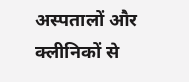अस्पतालों और क्लीनिकों से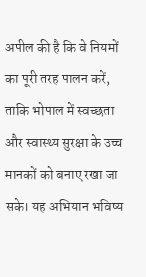अपील की है कि वे नियमों का पूरी तरह पालन करें, ताकि भोपाल में स्वच्छता और स्वास्थ्य सुरक्षा के उच्च मानकों को बनाए रखा जा सके। यह अभियान भविष्य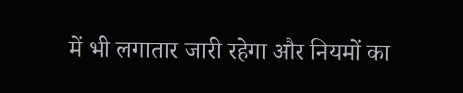में भी लगातार जारी रहेगा और नियमों का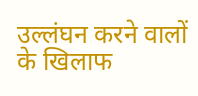उल्लंघन करने वालों के खिलाफ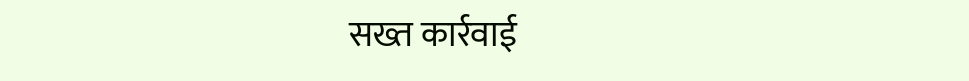सख्त कार्रवाई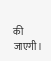की जाएगी।